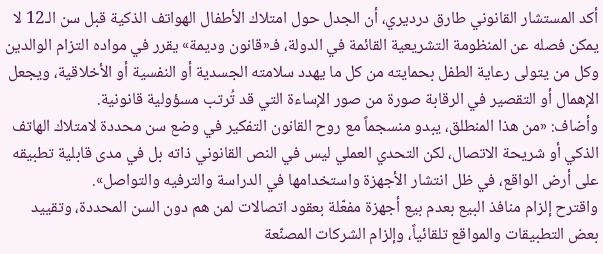أكد المستشار القانوني طارق درديري، أن الجدل حول امتلاك الأطفال الهواتف الذكية قبل سن الـ12 لا يمكن فصله عن المنظومة التشريعية القائمة في الدولة، فـ«قانون وديمة» يقرر في مواده التزام الوالدين وكل من يتولى رعاية الطفل بحمايته من كل ما يهدد سلامته الجسدية أو النفسية أو الأخلاقية، ويجعل الإهمال أو التقصير في الرقابة صورة من صور الإساءة التي قد تُرتب مسؤولية قانونية.
وأضاف: «من هذا المنطلق، يبدو منسجماً مع روح القانون التفكير في وضع سن محددة لامتلاك الهاتف الذكي أو شريحة الاتصال، لكن التحدي العملي ليس في النص القانوني ذاته بل في مدى قابلية تطبيقه على أرض الواقع، في ظل انتشار الأجهزة واستخدامها في الدراسة والترفيه والتواصل».
واقترح إلزام منافذ البيع بعدم بيع أجهزة مفعّلة بعقود اتصالات لمن هم دون السن المحددة، وتقييد بعض التطبيقات والمواقع تلقائياً، وإلزام الشركات المصنّعة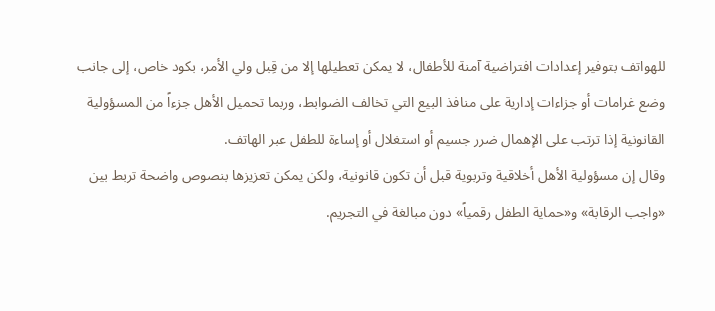للهواتف بتوفير إعدادات افتراضية آمنة للأطفال، لا يمكن تعطيلها إلا من قِبل ولي الأمر، بكود خاص، إلى جانب وضع غرامات أو جزاءات إدارية على منافذ البيع التي تخالف الضوابط، وربما تحميل الأهل جزءاً من المسؤولية القانونية إذا ترتب على الإهمال ضرر جسيم أو استغلال أو إساءة للطفل عبر الهاتف.
وقال إن مسؤولية الأهل أخلاقية وتربوية قبل أن تكون قانونية، ولكن يمكن تعزيزها بنصوص واضحة تربط بين «واجب الرقابة» و«حماية الطفل رقمياً» دون مبالغة في التجريم.